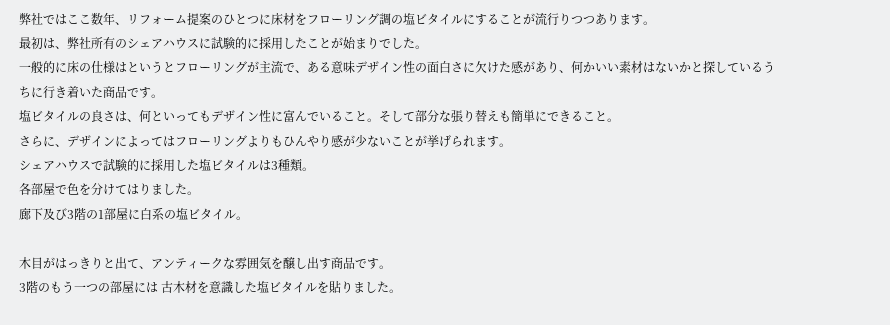弊社ではここ数年、リフォーム提案のひとつに床材をフローリング調の塩ビタイルにすることが流行りつつあります。
最初は、弊社所有のシェアハウスに試験的に採用したことが始まりでした。
一般的に床の仕様はというとフローリングが主流で、ある意味デザイン性の面白さに欠けた感があり、何かいい素材はないかと探しているうちに行き着いた商品です。
塩ビタイルの良さは、何といってもデザイン性に富んでいること。そして部分な張り替えも簡単にできること。
さらに、デザインによってはフローリングよりもひんやり感が少ないことが挙げられます。
シェアハウスで試験的に採用した塩ビタイルは3種類。
各部屋で色を分けてはりました。
廊下及び3階の1部屋に白系の塩ビタイル。

木目がはっきりと出て、アンティークな雰囲気を醸し出す商品です。
3階のもう一つの部屋には 古木材を意識した塩ビタイルを貼りました。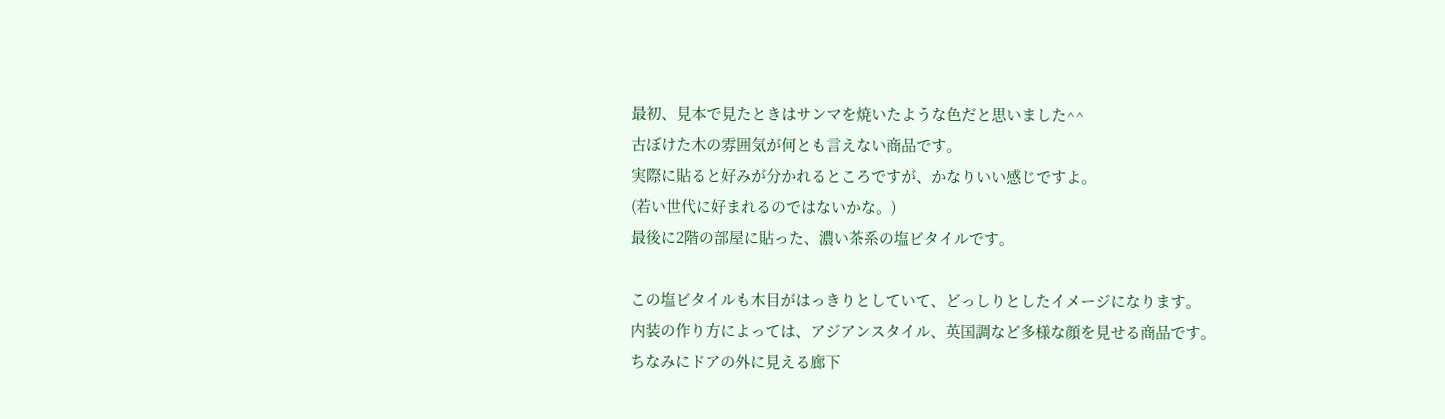最初、見本で見たときはサンマを焼いたような色だと思いました^^
古ぼけた木の雰囲気が何とも言えない商品です。
実際に貼ると好みが分かれるところですが、かなりいい感じですよ。
(若い世代に好まれるのではないかな。)
最後に2階の部屋に貼った、濃い茶系の塩ビタイルです。

この塩ビタイルも木目がはっきりとしていて、どっしりとしたイメージになります。
内装の作り方によっては、アジアンスタイル、英国調など多様な顔を見せる商品です。
ちなみにドアの外に見える廊下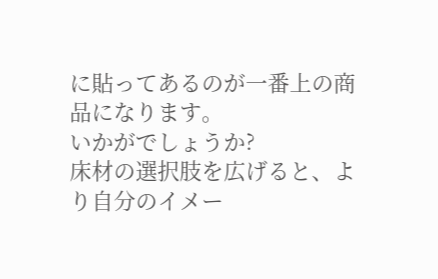に貼ってあるのが一番上の商品になります。
いかがでしょうか?
床材の選択肢を広げると、より自分のイメー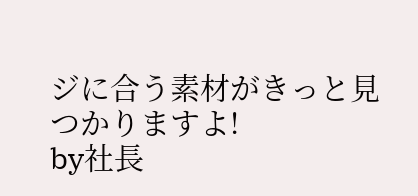ジに合う素材がきっと見つかりますよ!
by社長